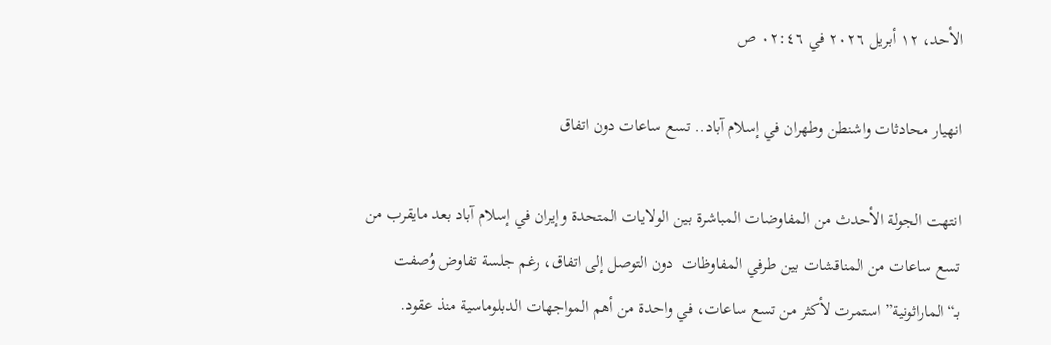الأحد، ١٢ أبريل ٢٠٢٦ في ٠٢:٤٦ ص

انهيار محادثات واشنطن وطهران في إسلام آباد.. تسع ساعات دون اتفاق

انتهت الجولة الأحدث من المفاوضات المباشرة بين الولايات المتحدة وإيران في إسلام آباد بعد مايقرب من تسع ساعات من المناقشات بين طرفي المفاوظات  دون التوصل إلى اتفاق، رغم جلسة تفاوض وُصفت بـ“الماراثونية” استمرت لأكثر من تسع ساعات، في واحدة من أهم المواجهات الدبلوماسية منذ عقود.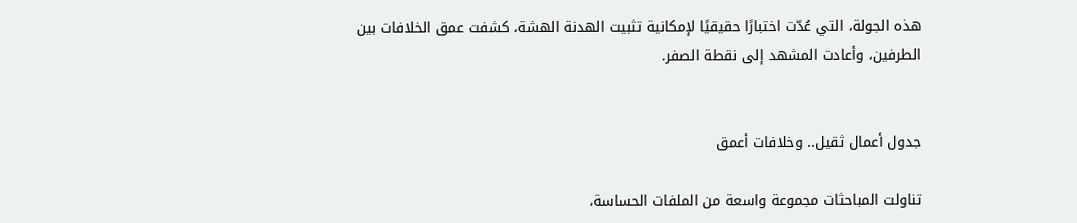هذه الجولة، التي عُدّت اختبارًا حقيقيًا لإمكانية تثبيت الهدنة الهشة، كشفت عمق الخلافات بين الطرفين، وأعادت المشهد إلى نقطة الصفر.


جدول أعمال ثقيل.. وخلافات أعمق

تناولت المباحثات مجموعة واسعة من الملفات الحساسة،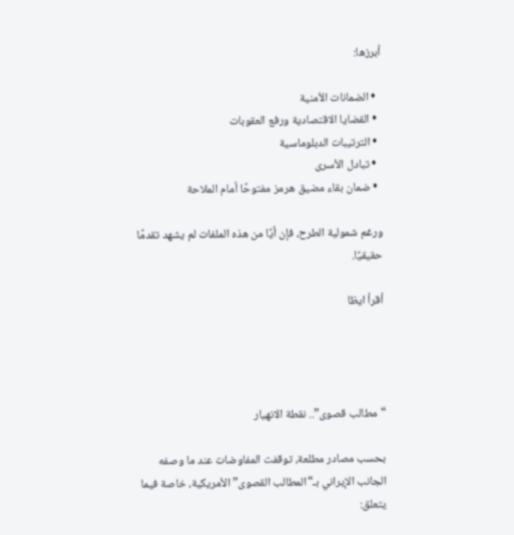أبرزها:

  • الضمانات الأمنية
  • القضايا الاقتصادية ورفع العقوبات
  • الترتيبات الدبلوماسية
  • تبادل الأسرى
  • ضمان بقاء مضيق هرمز مفتوحًا أمام الملاحة

ورغم شمولية الطرح، فإن أيًا من هذه الملفات لم يشهد تقدمًا حقيقيًا.

أقرأ ايظا




“مطالب قصوى”.. نقطة الانهيار

بحسب مصادر مطلعة، توقفت المفاوضات عند ما وصفه الجانب الإيراني بـ“المطالب القصوى” الأمريكية، خاصة فيما يتعلق: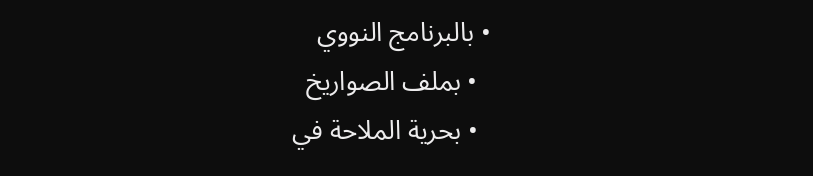• بالبرنامج النووي
  • بملف الصواريخ
  • بحرية الملاحة في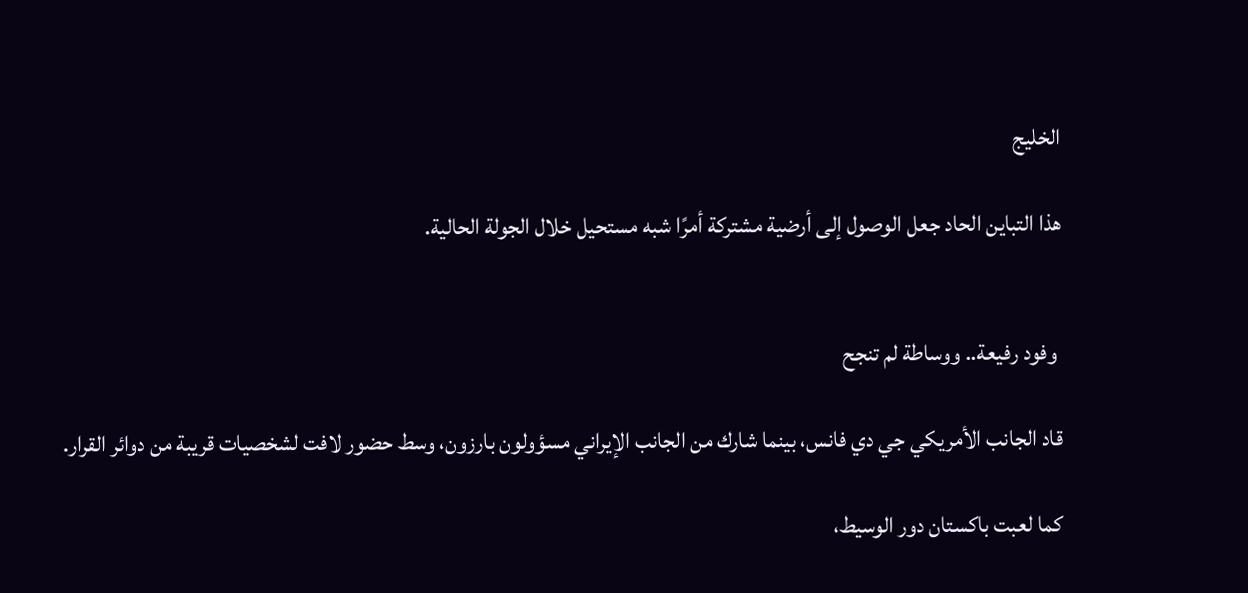الخليج

هذا التباين الحاد جعل الوصول إلى أرضية مشتركة أمرًا شبه مستحيل خلال الجولة الحالية.


 وفود رفيعة.. ووساطة لم تنجح

قاد الجانب الأمريكي جي دي فانس، بينما شارك من الجانب الإيراني مسؤولون بارزون، وسط حضور لافت لشخصيات قريبة من دوائر القرار.

كما لعبت باكستان دور الوسيط،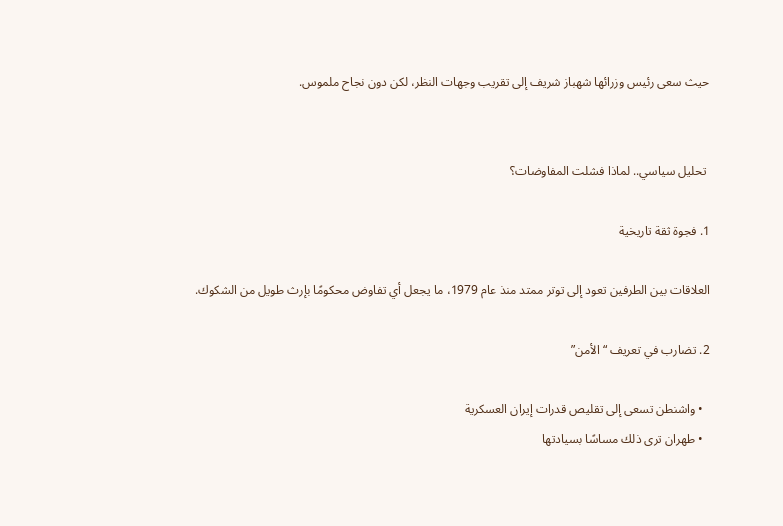حيث سعى رئيس وزرائها شهباز شريف إلى تقريب وجهات النظر، لكن دون نجاح ملموس.


 تحليل سياسي.. لماذا فشلت المفاوضات؟

1. فجوة ثقة تاريخية

العلاقات بين الطرفين تعود إلى توتر ممتد منذ عام 1979، ما يجعل أي تفاوض محكومًا بإرث طويل من الشكوك.

2. تضارب في تعريف “الأمن”

  • واشنطن تسعى إلى تقليص قدرات إيران العسكرية
  • طهران ترى ذلك مساسًا بسيادتها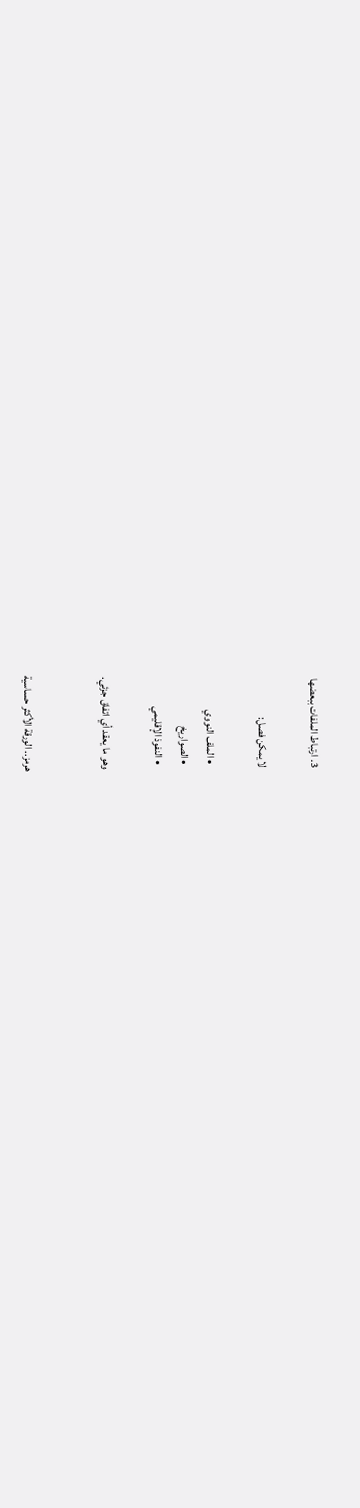3. ارتباط الملفات ببعضها

لا يمكن فصل:

  • الملف النووي
  • الصواريخ
  • النفوذ الإقليمي

وهو ما يعقد أي اتفاق جزئي.


هرمز.. الورقة الأكثر حساسية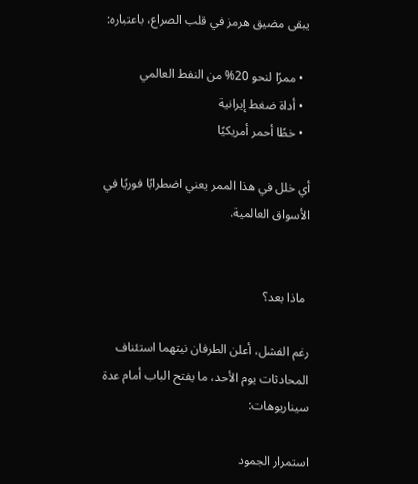يبقى مضيق هرمز في قلب الصراع، باعتباره:

  • ممرًا لنحو 20% من النفط العالمي
  • أداة ضغط إيرانية
  • خطًا أحمر أمريكيًا

أي خلل في هذا الممر يعني اضطرابًا فوريًا في الأسواق العالمية.


 ماذا بعد؟

رغم الفشل، أعلن الطرفان نيتهما استئناف المحادثات يوم الأحد، ما يفتح الباب أمام عدة سيناريوهات:

استمرار الجمود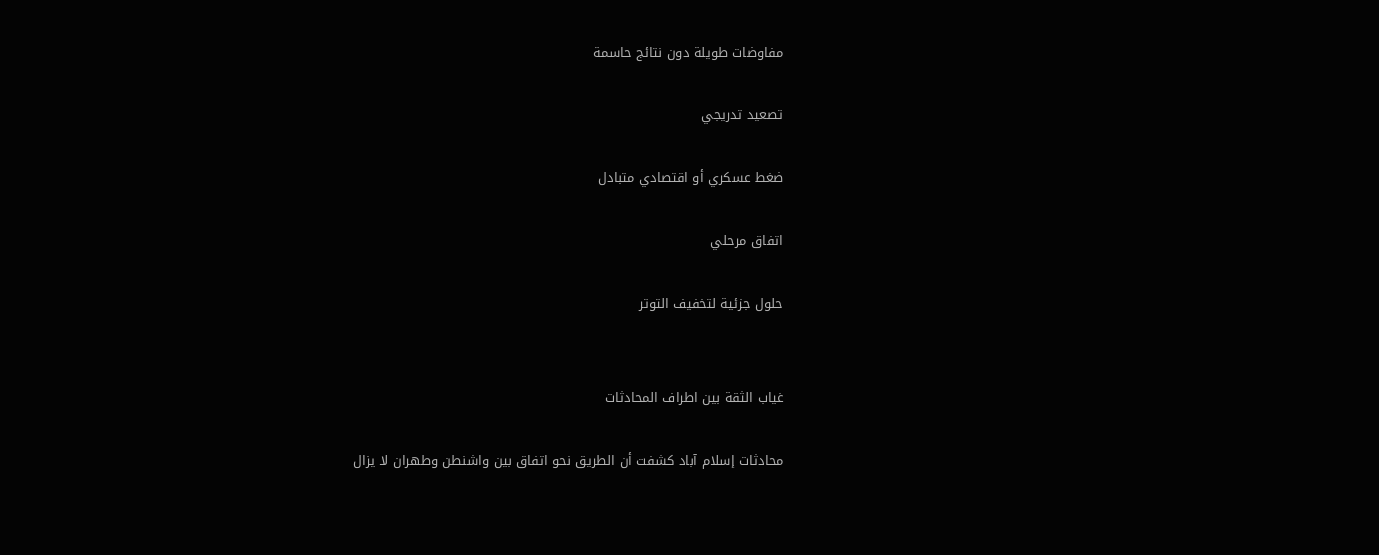مفاوضات طويلة دون نتائج حاسمة

تصعيد تدريجي

ضغط عسكري أو اقتصادي متبادل

اتفاق مرحلي

حلول جزئية لتخفيف التوتر


غياب الثقة بين اطراف المحادثات

محادثات إسلام آباد كشفت أن الطريق نحو اتفاق بين واشنطن وطهران لا يزال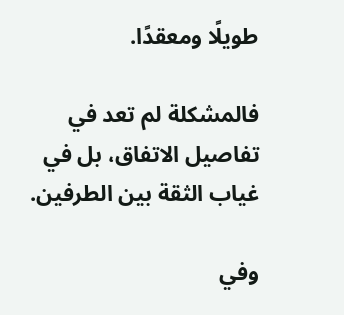طويلًا ومعقدًا.

فالمشكلة لم تعد في تفاصيل الاتفاق، بل في غياب الثقة بين الطرفين.

وفي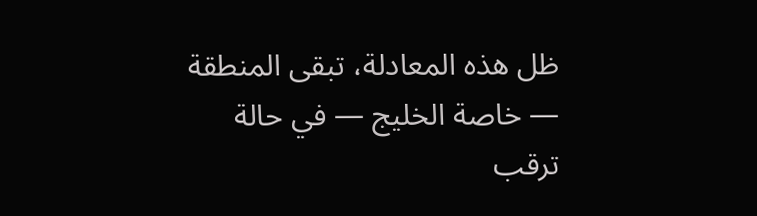ظل هذه المعادلة، تبقى المنطقة — خاصة الخليج — في حالة ترقب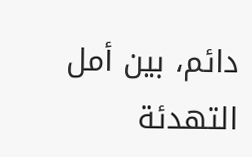دائم، بين أمل التهدئة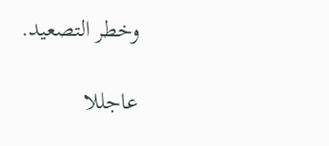وخطر التصعيد.

عاجللا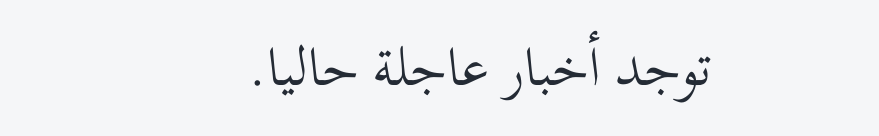توجد أخبار عاجلة حاليا.